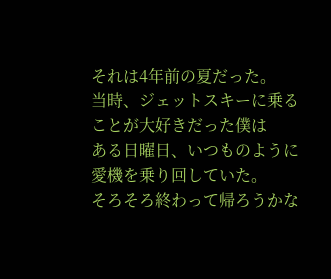それは4年前の夏だった。
当時、ジェットスキーに乗ることが大好きだった僕は
ある日曜日、いつものように愛機を乗り回していた。
そろそろ終わって帰ろうかな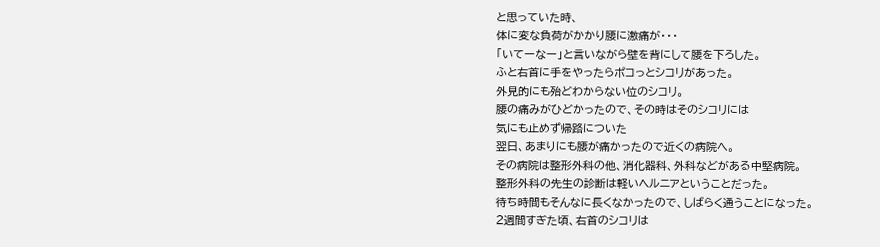と思っていた時、
体に変な負荷がかかり腰に激痛が・・・
「いてーなー」と言いながら壁を背にして腰を下ろした。
ふと右首に手をやったらポコっとシコリがあった。
外見的にも殆どわからない位のシコリ。
腰の痛みがひどかったので、その時はそのシコリには
気にも止めず帰路についた
翌日、あまりにも腰が痛かったので近くの病院へ。
その病院は整形外科の他、消化器科、外科などがある中堅病院。
整形外科の先生の診断は軽いヘルニアということだった。
待ち時間もそんなに長くなかったので、しばらく通うことになった。
2週間すぎた頃、右首のシコリは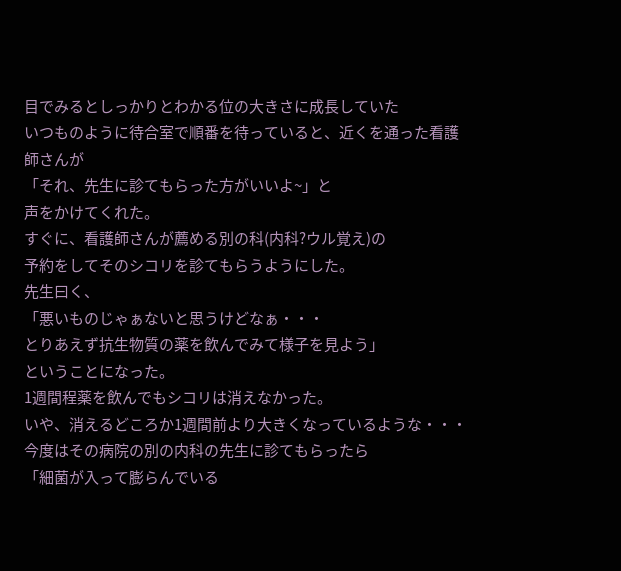目でみるとしっかりとわかる位の大きさに成長していた
いつものように待合室で順番を待っていると、近くを通った看護師さんが
「それ、先生に診てもらった方がいいよ~」と
声をかけてくれた。
すぐに、看護師さんが薦める別の科(内科?ウル覚え)の
予約をしてそのシコリを診てもらうようにした。
先生曰く、
「悪いものじゃぁないと思うけどなぁ・・・
とりあえず抗生物質の薬を飲んでみて様子を見よう」
ということになった。
1週間程薬を飲んでもシコリは消えなかった。
いや、消えるどころか1週間前より大きくなっているような・・・
今度はその病院の別の内科の先生に診てもらったら
「細菌が入って膨らんでいる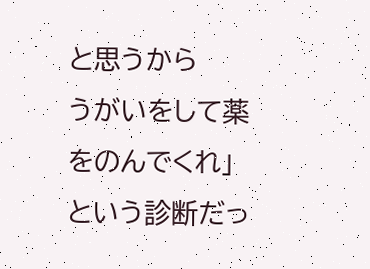と思うから
うがいをして薬をのんでくれ」
という診断だっ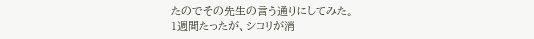たのでその先生の言う通りにしてみた。
1週間たったが、シコリが消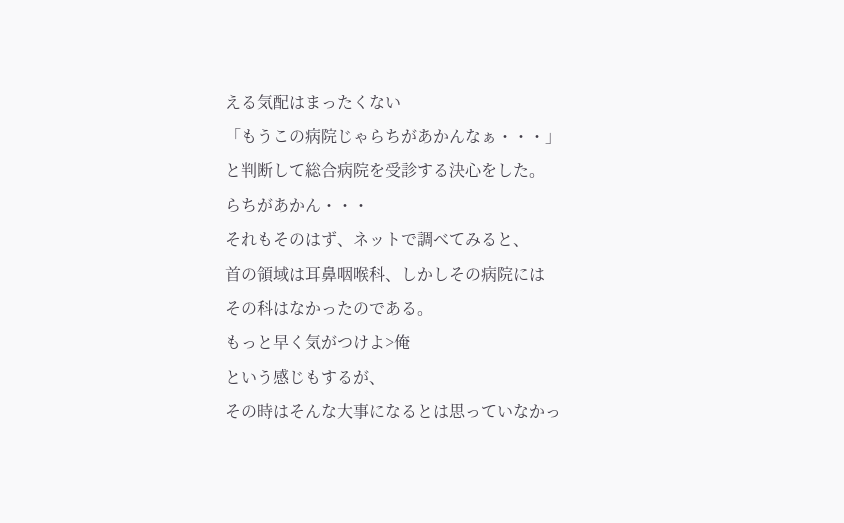える気配はまったくない
「もうこの病院じゃらちがあかんなぁ・・・」
と判断して総合病院を受診する決心をした。
らちがあかん・・・
それもそのはず、ネットで調べてみると、
首の領域は耳鼻咽喉科、しかしその病院には
その科はなかったのである。
もっと早く気がつけよ>俺
という感じもするが、
その時はそんな大事になるとは思っていなかっ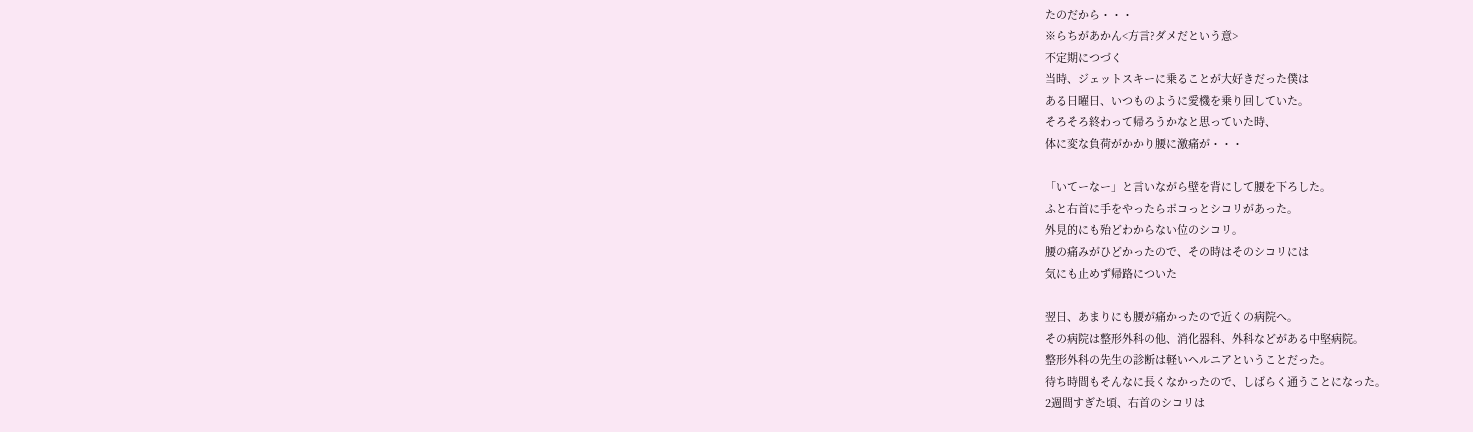たのだから・・・
※らちがあかん<方言?ダメだという意>
不定期につづく
当時、ジェットスキーに乗ることが大好きだった僕は
ある日曜日、いつものように愛機を乗り回していた。
そろそろ終わって帰ろうかなと思っていた時、
体に変な負荷がかかり腰に激痛が・・・

「いてーなー」と言いながら壁を背にして腰を下ろした。
ふと右首に手をやったらポコっとシコリがあった。
外見的にも殆どわからない位のシコリ。
腰の痛みがひどかったので、その時はそのシコリには
気にも止めず帰路についた

翌日、あまりにも腰が痛かったので近くの病院へ。
その病院は整形外科の他、消化器科、外科などがある中堅病院。
整形外科の先生の診断は軽いヘルニアということだった。
待ち時間もそんなに長くなかったので、しばらく通うことになった。
2週間すぎた頃、右首のシコリは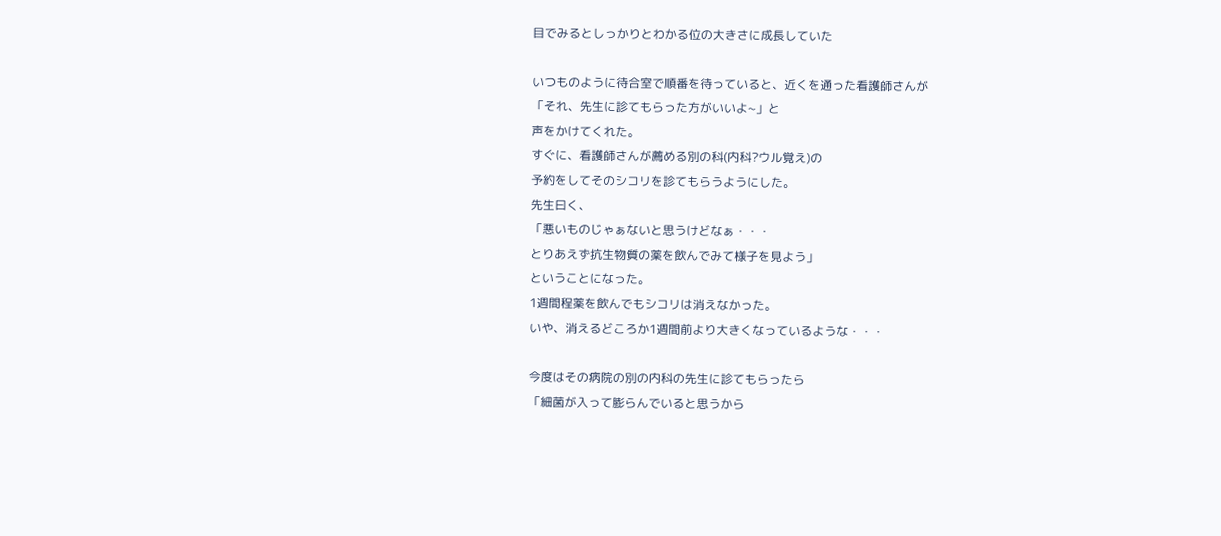目でみるとしっかりとわかる位の大きさに成長していた

いつものように待合室で順番を待っていると、近くを通った看護師さんが
「それ、先生に診てもらった方がいいよ~」と
声をかけてくれた。
すぐに、看護師さんが薦める別の科(内科?ウル覚え)の
予約をしてそのシコリを診てもらうようにした。
先生曰く、
「悪いものじゃぁないと思うけどなぁ・・・
とりあえず抗生物質の薬を飲んでみて様子を見よう」
ということになった。
1週間程薬を飲んでもシコリは消えなかった。
いや、消えるどころか1週間前より大きくなっているような・・・

今度はその病院の別の内科の先生に診てもらったら
「細菌が入って膨らんでいると思うから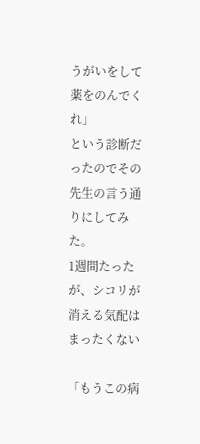うがいをして薬をのんでくれ」
という診断だったのでその先生の言う通りにしてみた。
1週間たったが、シコリが消える気配はまったくない

「もうこの病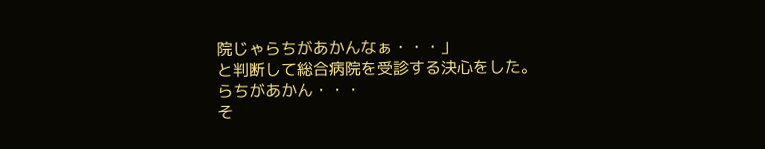院じゃらちがあかんなぁ・・・」
と判断して総合病院を受診する決心をした。
らちがあかん・・・
そ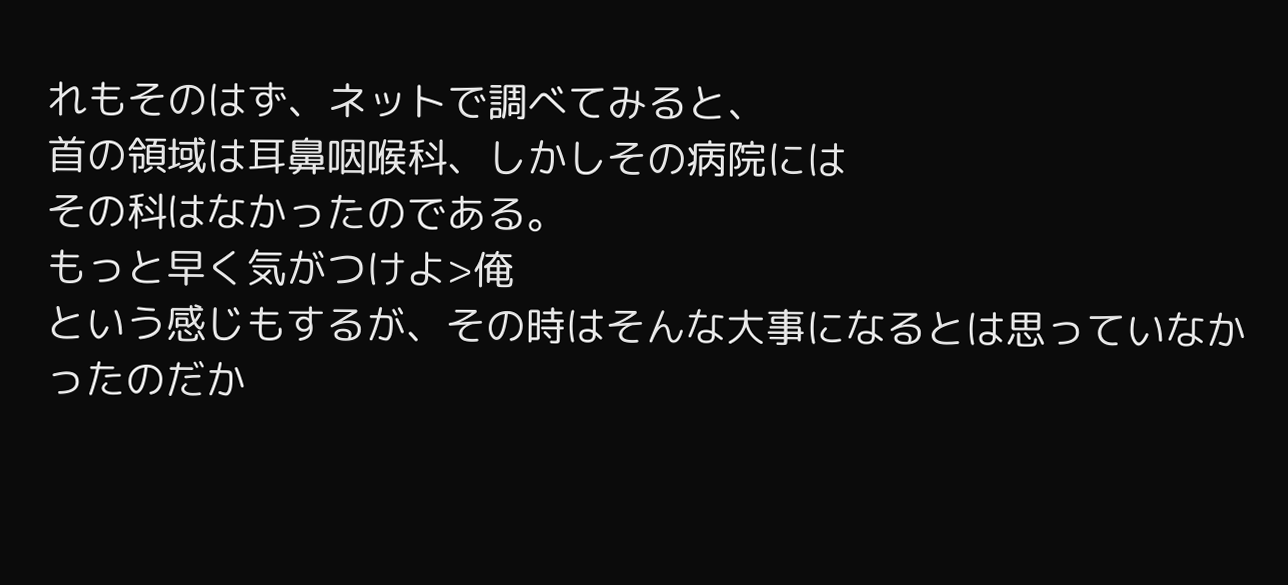れもそのはず、ネットで調べてみると、
首の領域は耳鼻咽喉科、しかしその病院には
その科はなかったのである。
もっと早く気がつけよ>俺
という感じもするが、その時はそんな大事になるとは思っていなかったのだか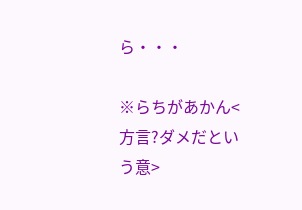ら・・・

※らちがあかん<方言?ダメだという意>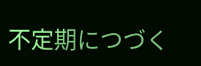不定期につづく